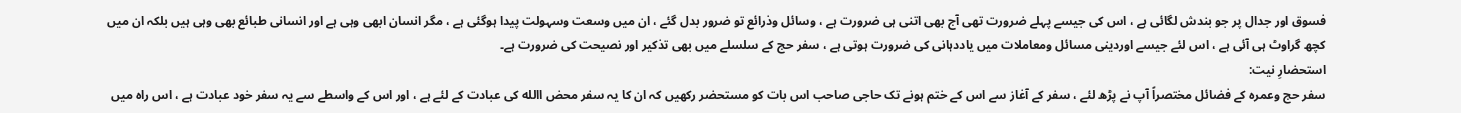فسوق اور جدال پر جو بندش لگائی ہے ، اس کی جیسے پہلے ضرورت تھی آج بھی اتنی ہی ضرورت ہے ، وسائل وذرائع تو ضرور بدل گئے ، ان میں وسعت وسہولت پیدا ہوگئی ہے ، مگر انسان ابھی وہی ہے اور انسانی طبائع بھی وہی ہیں بلکہ ان میں کچھ گراوٹ ہی آئی ہے ، اس لئے جیسے اوردینی مسائل ومعاملات میں یاددہانی کی ضرورت ہوتی ہے ، سفر حج کے سلسلے میں بھی تذکیر اور نصیحت کی ضرورت ہے۔
استحضارِ نیت:
سفر حج وعمرہ کے فضائل مختصراً آپ نے پڑھ لئے ، سفر کے آغاز سے اس کے ختم ہونے تک حاجی صاحب اس بات کو مستحضر رکھیں کہ ان کا یہ سفر محض االله کی عبادت کے لئے ہے ، اور اس کے واسطے سے یہ سفر خود عبادت ہے ، اس راہ میں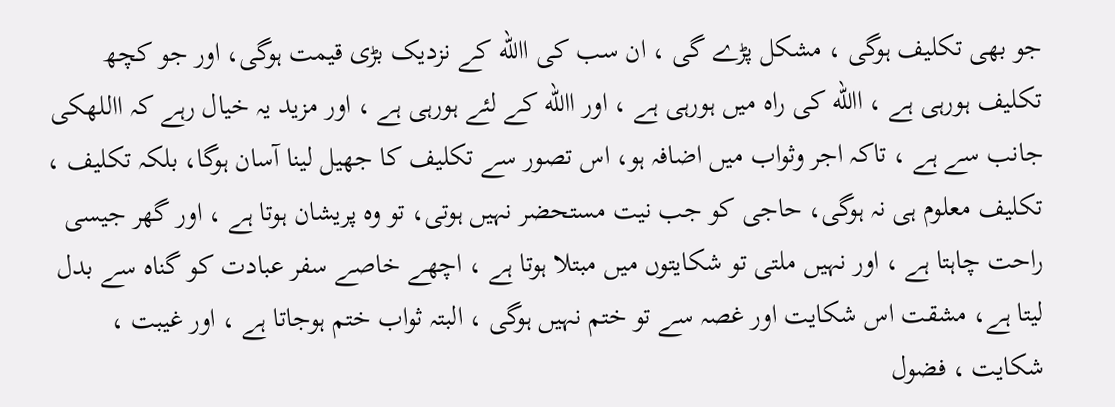جو بھی تکلیف ہوگی ، مشکل پڑے گی ، ان سب کی االله کے نزدیک بڑی قیمت ہوگی، اور جو کچھ تکلیف ہورہی ہے ، االله کی راہ میں ہورہی ہے ، اور االله کے لئے ہورہی ہے ، اور مزید یہ خیال رہے کہ االلهکی جانب سے ہے ، تاکہ اجر وثواب میں اضافہ ہو، اس تصور سے تکلیف کا جھیل لینا آسان ہوگا، بلکہ تکلیف ، تکلیف معلوم ہی نہ ہوگی، حاجی کو جب نیت مستحضر نہیں ہوتی، تو وہ پریشان ہوتا ہے ، اور گھر جیسی راحت چاہتا ہے ، اور نہیں ملتی تو شکایتوں میں مبتلا ہوتا ہے ، اچھے خاصے سفر عبادت کو گناہ سے بدل لیتا ہے، مشقت اس شکایت اور غصہ سے تو ختم نہیں ہوگی ، البتہ ثواب ختم ہوجاتا ہے ، اور غیبت ، شکایت ، فضول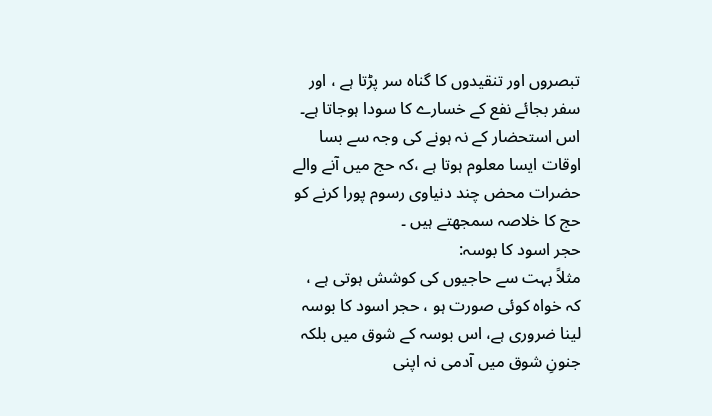تبصروں اور تنقیدوں کا گناہ سر پڑتا ہے ، اور سفر بجائے نفع کے خسارے کا سودا ہوجاتا ہے۔
اس استحضار کے نہ ہونے کی وجہ سے بسا اوقات ایسا معلوم ہوتا ہے ،کہ حج میں آنے والے حضرات محض چند دنیاوی رسوم پورا کرنے کو حج کا خلاصہ سمجھتے ہیں ۔
حجر اسود کا بوسہ:
مثلاً بہت سے حاجیوں کی کوشش ہوتی ہے ، کہ خواہ کوئی صورت ہو ، حجر اسود کا بوسہ لینا ضروری ہے، اس بوسہ کے شوق میں بلکہ جنونِ شوق میں آدمی نہ اپنی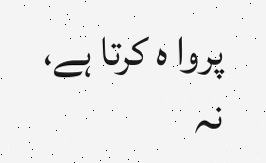پروا ہ کرتا ہے، نہ